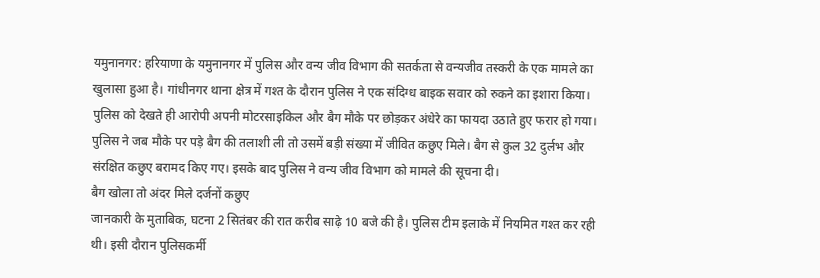यमुनानगर: हरियाणा के यमुनानगर में पुलिस और वन्य जीव विभाग की सतर्कता से वन्यजीव तस्करी के एक मामले का खुलासा हुआ है। गांधीनगर थाना क्षेत्र में गश्त के दौरान पुलिस ने एक संदिग्ध बाइक सवार को रुकने का इशारा किया। पुलिस को देखते ही आरोपी अपनी मोटरसाइकिल और बैग मौके पर छोड़कर अंधेरे का फायदा उठाते हुए फरार हो गया।
पुलिस ने जब मौके पर पड़े बैग की तलाशी ली तो उसमें बड़ी संख्या में जीवित कछुए मिले। बैग से कुल 32 दुर्लभ और संरक्षित कछुए बरामद किए गए। इसके बाद पुलिस ने वन्य जीव विभाग को मामले की सूचना दी।
बैग खोला तो अंदर मिले दर्जनों कछुए
जानकारी के मुताबिक, घटना 2 सितंबर की रात करीब साढ़े 10 बजे की है। पुलिस टीम इलाके में नियमित गश्त कर रही थी। इसी दौरान पुलिसकर्मी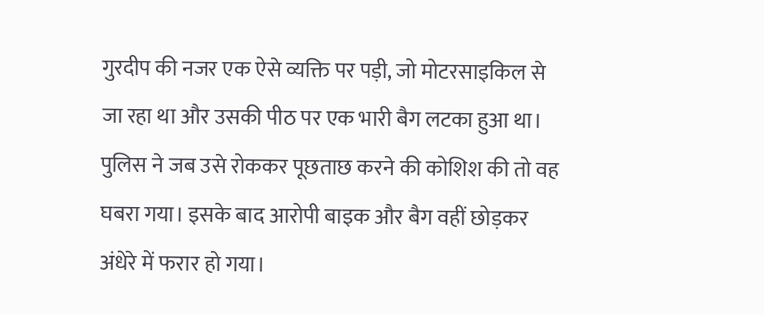गुरदीप की नजर एक ऐसे व्यक्ति पर पड़ी, जो मोटरसाइकिल से जा रहा था और उसकी पीठ पर एक भारी बैग लटका हुआ था।
पुलिस ने जब उसे रोककर पूछताछ करने की कोशिश की तो वह घबरा गया। इसके बाद आरोपी बाइक और बैग वहीं छोड़कर अंधेरे में फरार हो गया।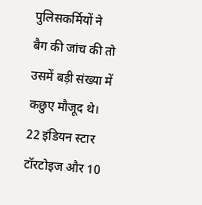पुलिसकर्मियों ने बैग की जांच की तो उसमें बड़ी संख्या में कछुए मौजूद थे।
22 इंडियन स्टार टॉरटोइज और 10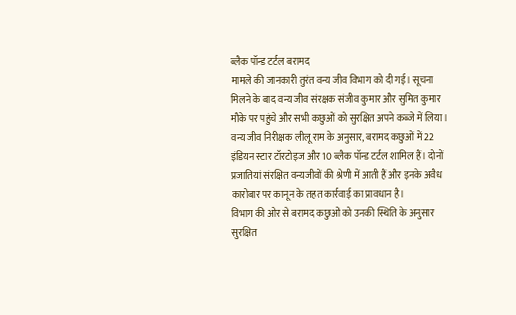ब्लैक पॉन्ड टर्टल बरामद
मामले की जानकारी तुरंत वन्य जीव विभाग को दी गई। सूचना मिलने के बाद वन्य जीव संरक्षक संजीव कुमार और सुमित कुमार मौके पर पहुंचे और सभी कछुओं को सुरक्षित अपने कब्जे में लिया।
वन्य जीव निरीक्षक लीलू राम के अनुसार, बरामद कछुओं में 22 इंडियन स्टार टॉरटोइज और 10 ब्लैक पॉन्ड टर्टल शामिल हैं। दोनों प्रजातियां संरक्षित वन्यजीवों की श्रेणी में आती हैं और इनके अवैध कारोबार पर कानून के तहत कार्रवाई का प्रावधान है।
विभाग की ओर से बरामद कछुओं को उनकी स्थिति के अनुसार सुरक्षित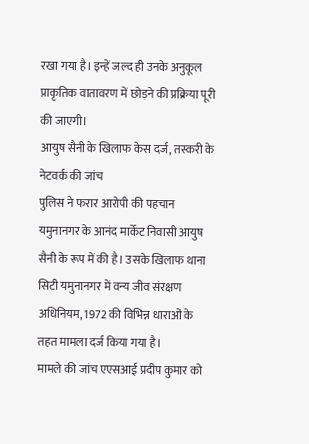रखा गया है। इन्हें जल्द ही उनके अनुकूल प्राकृतिक वातावरण में छोड़ने की प्रक्रिया पूरी की जाएगी।
आयुष सैनी के खिलाफ केस दर्ज, तस्करी के नेटवर्क की जांच
पुलिस ने फरार आरोपी की पहचान यमुनानगर के आनंद मार्केट निवासी आयुष सैनी के रूप में की है। उसके खिलाफ थाना सिटी यमुनानगर में वन्य जीव संरक्षण अधिनियम, 1972 की विभिन्न धाराओं के तहत मामला दर्ज किया गया है।
मामले की जांच एएसआई प्रदीप कुमार को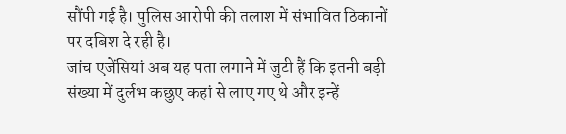सौंपी गई है। पुलिस आरोपी की तलाश में संभावित ठिकानों पर दबिश दे रही है।
जांच एजेंसियां अब यह पता लगाने में जुटी हैं कि इतनी बड़ी संख्या में दुर्लभ कछुए कहां से लाए गए थे और इन्हें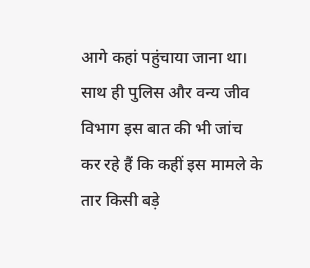आगे कहां पहुंचाया जाना था। साथ ही पुलिस और वन्य जीव विभाग इस बात की भी जांच कर रहे हैं कि कहीं इस मामले के तार किसी बड़े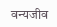वन्यजीव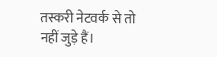तस्करी नेटवर्क से तो नहीं जुड़े हैं।